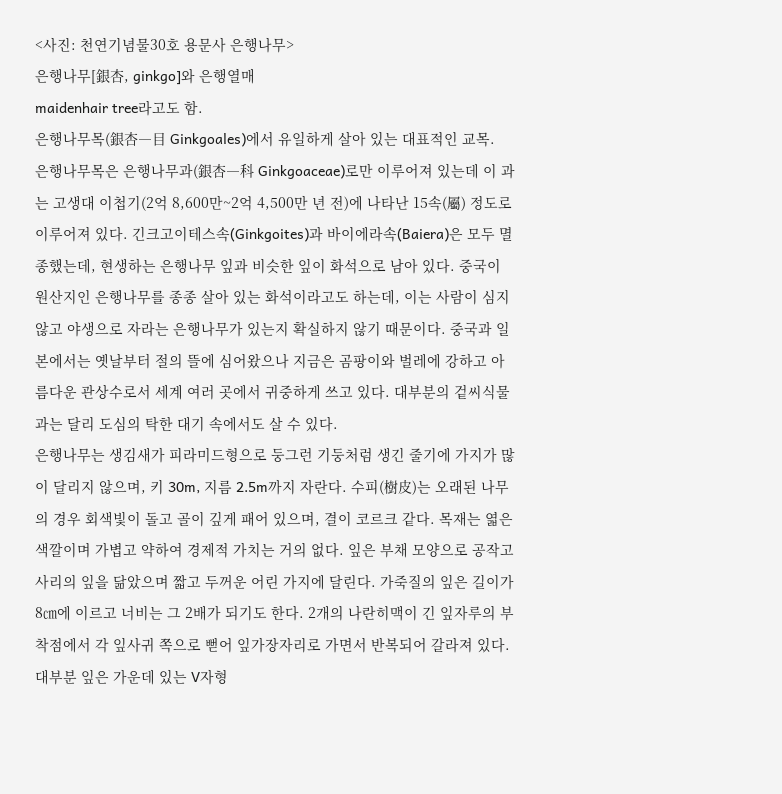<사진: 천연기념물30호 용문사 은행나무>
은행나무[銀杏, ginkgo]와 은행열매
maidenhair tree라고도 함.
은행나무목(銀杏―目 Ginkgoales)에서 유일하게 살아 있는 대표적인 교목.
은행나무목은 은행나무과(銀杏―科 Ginkgoaceae)로만 이루어져 있는데 이 과는 고생대 이첩기(2억 8,600만~2억 4,500만 년 전)에 나타난 15속(屬) 정도로 이루어져 있다. 긴크고이테스속(Ginkgoites)과 바이에라속(Baiera)은 모두 멸종했는데, 현생하는 은행나무 잎과 비슷한 잎이 화석으로 남아 있다. 중국이 원산지인 은행나무를 종종 살아 있는 화석이라고도 하는데, 이는 사람이 심지 않고 야생으로 자라는 은행나무가 있는지 확실하지 않기 때문이다. 중국과 일본에서는 옛날부터 절의 뜰에 심어왔으나 지금은 곰팡이와 벌레에 강하고 아름다운 관상수로서 세계 여러 곳에서 귀중하게 쓰고 있다. 대부분의 겉씨식물과는 달리 도심의 탁한 대기 속에서도 살 수 있다.
은행나무는 생김새가 피라미드형으로 둥그런 기둥처럼 생긴 줄기에 가지가 많이 달리지 않으며, 키 30m, 지름 2.5m까지 자란다. 수피(樹皮)는 오래된 나무의 경우 회색빛이 돌고 골이 깊게 패어 있으며, 결이 코르크 같다. 목재는 엷은 색깔이며 가볍고 약하여 경제적 가치는 거의 없다. 잎은 부채 모양으로 공작고사리의 잎을 닮았으며 짧고 두꺼운 어린 가지에 달린다. 가죽질의 잎은 길이가 8㎝에 이르고 너비는 그 2배가 되기도 한다. 2개의 나란히맥이 긴 잎자루의 부착점에서 각 잎사귀 쪽으로 뻗어 잎가장자리로 가면서 반복되어 갈라져 있다. 대부분 잎은 가운데 있는 V자형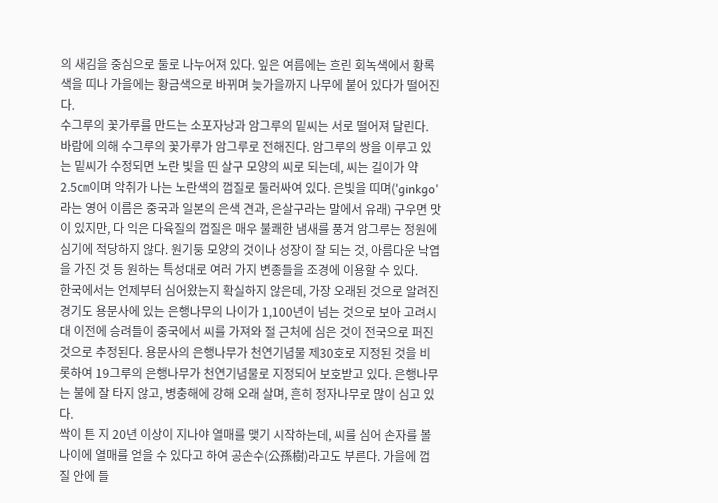의 새김을 중심으로 둘로 나누어져 있다. 잎은 여름에는 흐린 회녹색에서 황록색을 띠나 가을에는 황금색으로 바뀌며 늦가을까지 나무에 붙어 있다가 떨어진다.
수그루의 꽃가루를 만드는 소포자낭과 암그루의 밑씨는 서로 떨어져 달린다. 바람에 의해 수그루의 꽃가루가 암그루로 전해진다. 암그루의 쌍을 이루고 있는 밑씨가 수정되면 노란 빛을 띤 살구 모양의 씨로 되는데, 씨는 길이가 약 2.5㎝이며 악취가 나는 노란색의 껍질로 둘러싸여 있다. 은빛을 띠며('ginkgo'라는 영어 이름은 중국과 일본의 은색 견과, 은살구라는 말에서 유래) 구우면 맛이 있지만, 다 익은 다육질의 껍질은 매우 불쾌한 냄새를 풍겨 암그루는 정원에 심기에 적당하지 않다. 원기둥 모양의 것이나 성장이 잘 되는 것, 아름다운 낙엽을 가진 것 등 원하는 특성대로 여러 가지 변종들을 조경에 이용할 수 있다.
한국에서는 언제부터 심어왔는지 확실하지 않은데, 가장 오래된 것으로 알려진 경기도 용문사에 있는 은행나무의 나이가 1,100년이 넘는 것으로 보아 고려시대 이전에 승려들이 중국에서 씨를 가져와 절 근처에 심은 것이 전국으로 퍼진 것으로 추정된다. 용문사의 은행나무가 천연기념물 제30호로 지정된 것을 비롯하여 19그루의 은행나무가 천연기념물로 지정되어 보호받고 있다. 은행나무는 불에 잘 타지 않고, 병충해에 강해 오래 살며, 흔히 정자나무로 많이 심고 있다.
싹이 튼 지 20년 이상이 지나야 열매를 맺기 시작하는데, 씨를 심어 손자를 볼 나이에 열매를 얻을 수 있다고 하여 공손수(公孫樹)라고도 부른다. 가을에 껍질 안에 들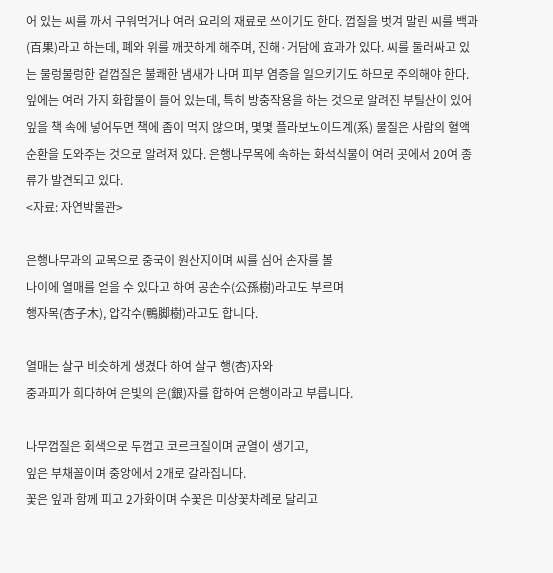어 있는 씨를 까서 구워먹거나 여러 요리의 재료로 쓰이기도 한다. 껍질을 벗겨 말린 씨를 백과(百果)라고 하는데, 폐와 위를 깨끗하게 해주며, 진해·거담에 효과가 있다. 씨를 둘러싸고 있는 물렁물렁한 겉껍질은 불쾌한 냄새가 나며 피부 염증을 일으키기도 하므로 주의해야 한다. 잎에는 여러 가지 화합물이 들어 있는데, 특히 방충작용을 하는 것으로 알려진 부틸산이 있어 잎을 책 속에 넣어두면 책에 좀이 먹지 않으며, 몇몇 플라보노이드계(系) 물질은 사람의 혈액순환을 도와주는 것으로 알려져 있다. 은행나무목에 속하는 화석식물이 여러 곳에서 20여 종류가 발견되고 있다.
<자료: 자연박물관>

은행나무과의 교목으로 중국이 원산지이며 씨를 심어 손자를 볼
나이에 열매를 얻을 수 있다고 하여 공손수(公孫樹)라고도 부르며
행자목(杏子木), 압각수(鴨脚樹)라고도 합니다.

열매는 살구 비슷하게 생겼다 하여 살구 행(杏)자와
중과피가 희다하여 은빛의 은(銀)자를 합하여 은행이라고 부릅니다.

나무껍질은 회색으로 두껍고 코르크질이며 균열이 생기고,
잎은 부채꼴이며 중앙에서 2개로 갈라집니다.
꽃은 잎과 함께 피고 2가화이며 수꽃은 미상꽃차례로 달리고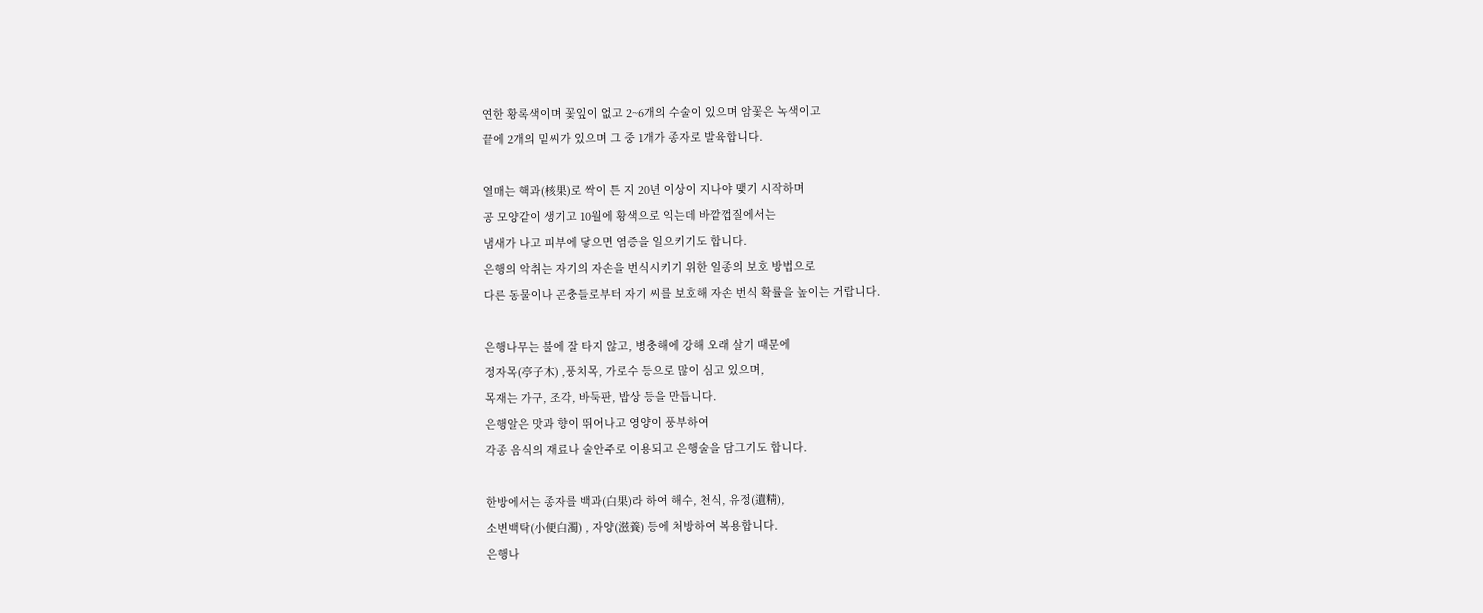연한 황록색이며 꽃잎이 없고 2~6개의 수술이 있으며 암꽃은 녹색이고
끝에 2개의 밑씨가 있으며 그 중 1개가 종자로 발육합니다.

열매는 핵과(核果)로 싹이 튼 지 20년 이상이 지나야 맺기 시작하며
공 모양같이 생기고 10월에 황색으로 익는데 바깥껍질에서는
냄새가 나고 피부에 닿으면 염증을 일으키기도 합니다.
은행의 악취는 자기의 자손을 번식시키기 위한 일종의 보호 방법으로
다른 동물이나 곤충들로부터 자기 씨를 보호해 자손 번식 확률을 높이는 거랍니다.

은행나무는 불에 잘 타지 않고, 병충해에 강해 오래 살기 때문에
정자목(亭子木) ,풍치목, 가로수 등으로 많이 심고 있으며,
목재는 가구, 조각, 바둑판, 밥상 등을 만듭니다.
은행알은 맛과 향이 뛰어나고 영양이 풍부하여
각종 음식의 재료나 술안주로 이용되고 은행술을 담그기도 합니다.

한방에서는 종자를 백과(白果)라 하여 해수, 천식, 유정(遺精),
소변백탁(小便白濁) , 자양(滋養) 등에 처방하여 복용합니다.
은행나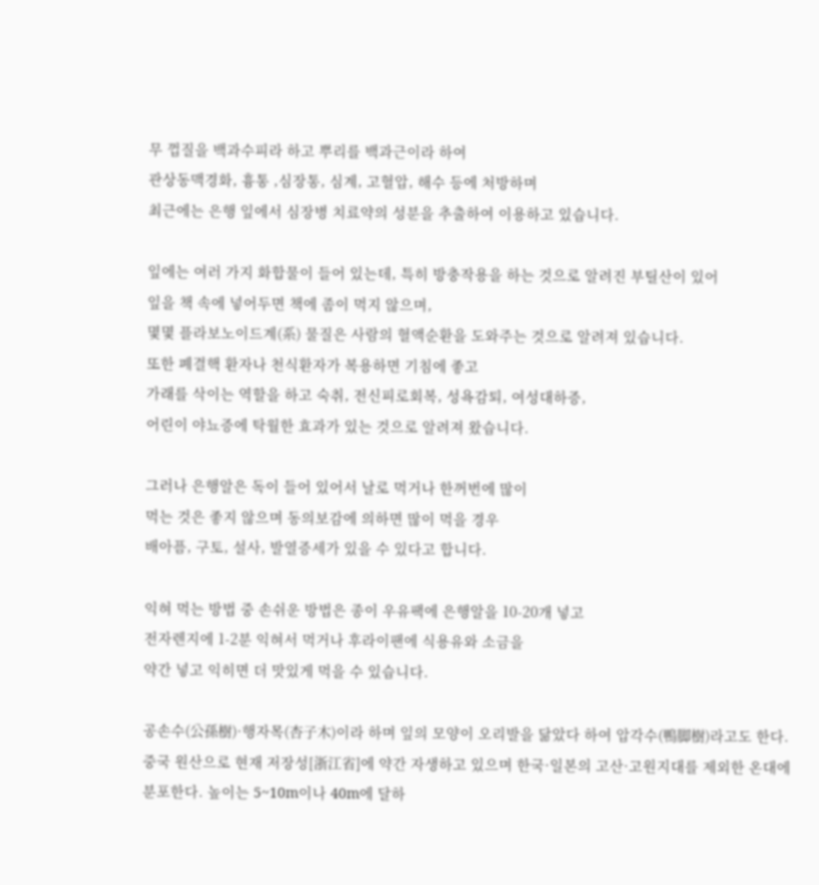무 껍질을 백과수피라 하고 뿌리를 백과근이라 하여
관상동맥경화, 흉통 ,심장통, 심계, 고혈압, 해수 등에 처방하며
최근에는 은행 잎에서 심장병 치료약의 성분을 추출하여 이용하고 있습니다.

잎에는 여러 가지 화합물이 들어 있는데, 특히 방충작용을 하는 것으로 알려진 부틸산이 있어
잎을 책 속에 넣어두면 책에 좀이 먹지 않으며,
몇몇 플라보노이드계(系) 물질은 사람의 혈액순환을 도와주는 것으로 알려져 있습니다.
또한 폐결핵 환자나 천식환자가 복용하면 기침에 좋고
가래를 삭이는 역할을 하고 숙취, 전신피로회복, 성욕감퇴, 여성대하증,
어린이 야뇨증에 탁월한 효과가 있는 것으로 알려져 왔습니다.

그러나 은행알은 독이 들어 있어서 날로 먹거나 한꺼번에 많이
먹는 것은 좋지 않으며 동의보감에 의하면 많이 먹을 경우
배아픔, 구토, 설사, 발열증세가 있을 수 있다고 합니다.

익혀 먹는 방법 중 손쉬운 방법은 종이 우유팩에 은행알을 10-20개 넣고
전자렌지에 1-2분 익혀서 먹거나 후라이팬에 식용유와 소금을
약간 넣고 익히면 더 맛있게 먹을 수 있습니다.

공손수(公孫樹)·행자목(杏子木)이라 하며 잎의 모양이 오리발을 닮았다 하여 압각수(鴨脚樹)라고도 한다. 중국 원산으로 현재 저장성[浙江省]에 약간 자생하고 있으며 한국·일본의 고산·고원지대를 제외한 온대에 분포한다. 높이는 5~10m이나 40m에 달하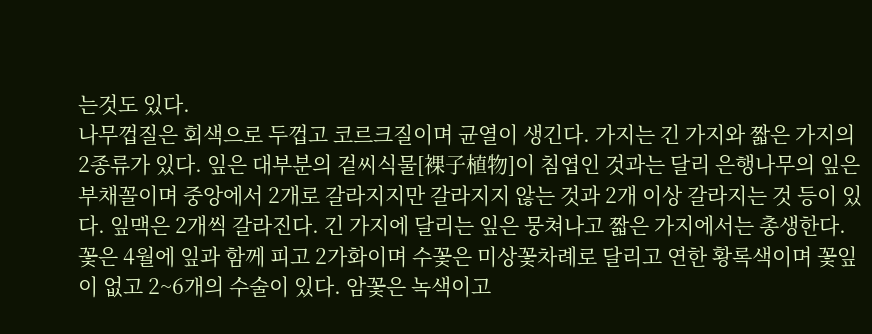는것도 있다.
나무껍질은 회색으로 두껍고 코르크질이며 균열이 생긴다. 가지는 긴 가지와 짧은 가지의 2종류가 있다. 잎은 대부분의 겉씨식물[裸子植物]이 침엽인 것과는 달리 은행나무의 잎은 부채꼴이며 중앙에서 2개로 갈라지지만 갈라지지 않는 것과 2개 이상 갈라지는 것 등이 있다. 잎맥은 2개씩 갈라진다. 긴 가지에 달리는 잎은 뭉쳐나고 짧은 가지에서는 총생한다.
꽃은 4월에 잎과 함께 피고 2가화이며 수꽃은 미상꽃차례로 달리고 연한 황록색이며 꽃잎이 없고 2~6개의 수술이 있다. 암꽃은 녹색이고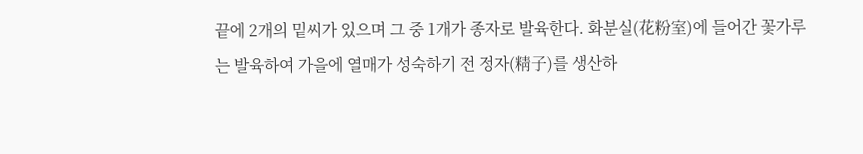끝에 2개의 밑씨가 있으며 그 중 1개가 종자로 발육한다. 화분실(花粉室)에 들어간 꽃가루는 발육하여 가을에 열매가 성숙하기 전 정자(精子)를 생산하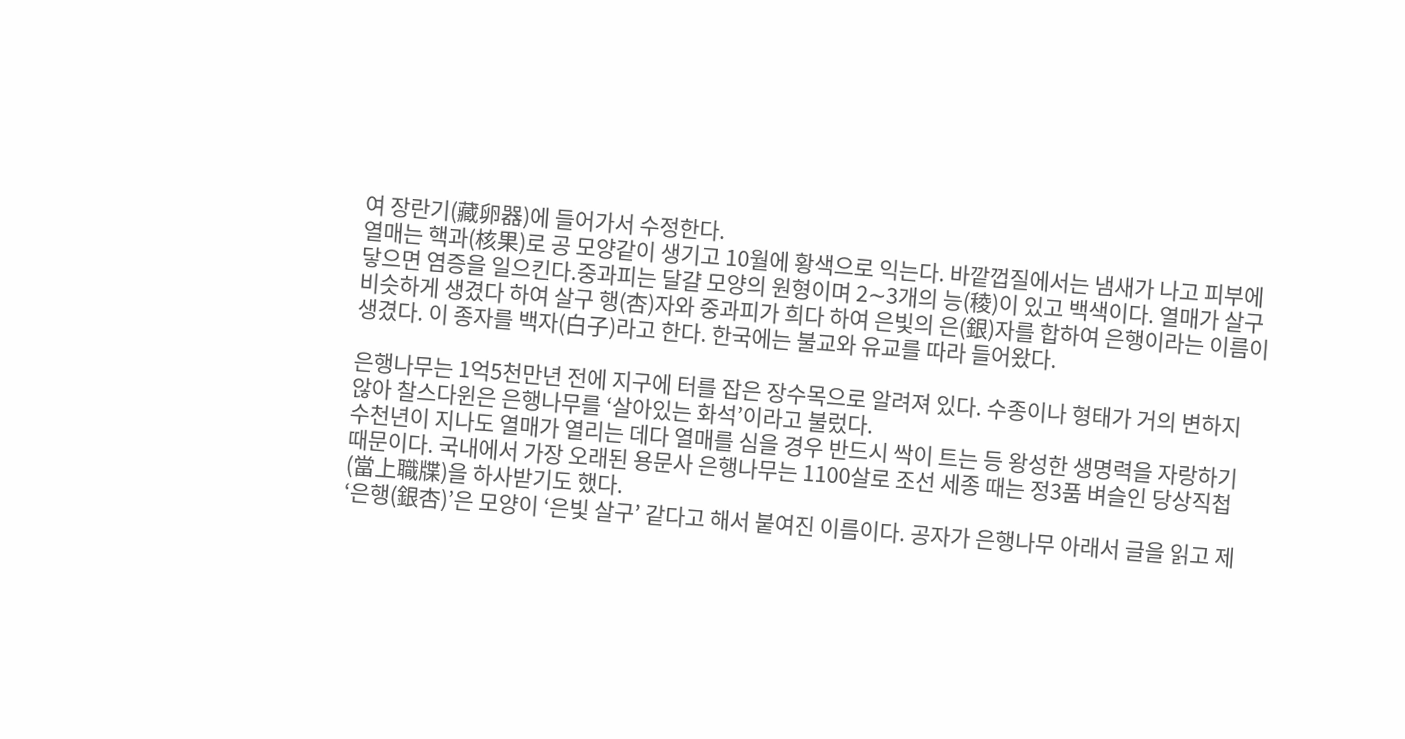여 장란기(藏卵器)에 들어가서 수정한다.
열매는 핵과(核果)로 공 모양같이 생기고 10월에 황색으로 익는다. 바깥껍질에서는 냄새가 나고 피부에 닿으면 염증을 일으킨다.중과피는 달걀 모양의 원형이며 2∼3개의 능(稜)이 있고 백색이다. 열매가 살구 비슷하게 생겼다 하여 살구 행(杏)자와 중과피가 희다 하여 은빛의 은(銀)자를 합하여 은행이라는 이름이 생겼다. 이 종자를 백자(白子)라고 한다. 한국에는 불교와 유교를 따라 들어왔다.

은행나무는 1억5천만년 전에 지구에 터를 잡은 장수목으로 알려져 있다. 수종이나 형태가 거의 변하지 않아 찰스다윈은 은행나무를 ‘살아있는 화석’이라고 불렀다.
수천년이 지나도 열매가 열리는 데다 열매를 심을 경우 반드시 싹이 트는 등 왕성한 생명력을 자랑하기 때문이다. 국내에서 가장 오래된 용문사 은행나무는 1100살로 조선 세종 때는 정3품 벼슬인 당상직첩(當上職牒)을 하사받기도 했다.
‘은행(銀杏)’은 모양이 ‘은빛 살구’ 같다고 해서 붙여진 이름이다. 공자가 은행나무 아래서 글을 읽고 제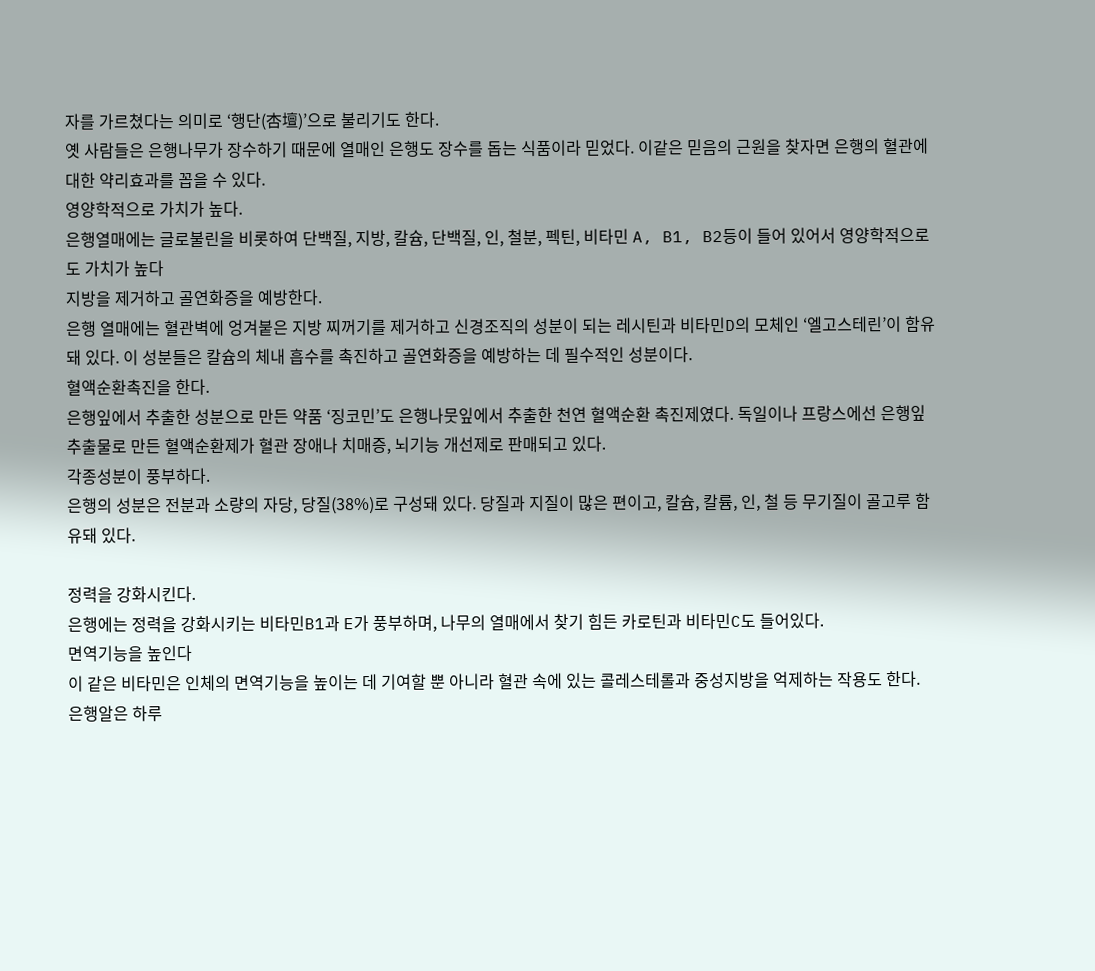자를 가르쳤다는 의미로 ‘행단(杏壇)’으로 불리기도 한다.
옛 사람들은 은행나무가 장수하기 때문에 열매인 은행도 장수를 돕는 식품이라 믿었다. 이같은 믿음의 근원을 찾자면 은행의 혈관에 대한 약리효과를 꼽을 수 있다.
영양학적으로 가치가 높다.
은행열매에는 글로불린을 비롯하여 단백질, 지방, 칼슘, 단백질, 인, 철분, 펙틴, 비타민 A, B1, B2등이 들어 있어서 영양학적으로도 가치가 높다
지방을 제거하고 골연화증을 예방한다.
은행 열매에는 혈관벽에 엉겨붙은 지방 찌꺼기를 제거하고 신경조직의 성분이 되는 레시틴과 비타민D의 모체인 ‘엘고스테린’이 함유돼 있다. 이 성분들은 칼슘의 체내 흡수를 촉진하고 골연화증을 예방하는 데 필수적인 성분이다.
혈액순환촉진을 한다.
은행잎에서 추출한 성분으로 만든 약품 ‘징코민’도 은행나뭇잎에서 추출한 천연 혈액순환 촉진제였다. 독일이나 프랑스에선 은행잎 추출물로 만든 혈액순환제가 혈관 장애나 치매증, 뇌기능 개선제로 판매되고 있다.
각종성분이 풍부하다.
은행의 성분은 전분과 소량의 자당, 당질(38%)로 구성돼 있다. 당질과 지질이 많은 편이고, 칼슘, 칼륨, 인, 철 등 무기질이 골고루 함유돼 있다.

정력을 강화시킨다.
은행에는 정력을 강화시키는 비타민B1과 E가 풍부하며, 나무의 열매에서 찾기 힘든 카로틴과 비타민C도 들어있다.
면역기능을 높인다
이 같은 비타민은 인체의 면역기능을 높이는 데 기여할 뿐 아니라 혈관 속에 있는 콜레스테롤과 중성지방을 억제하는 작용도 한다.
은행알은 하루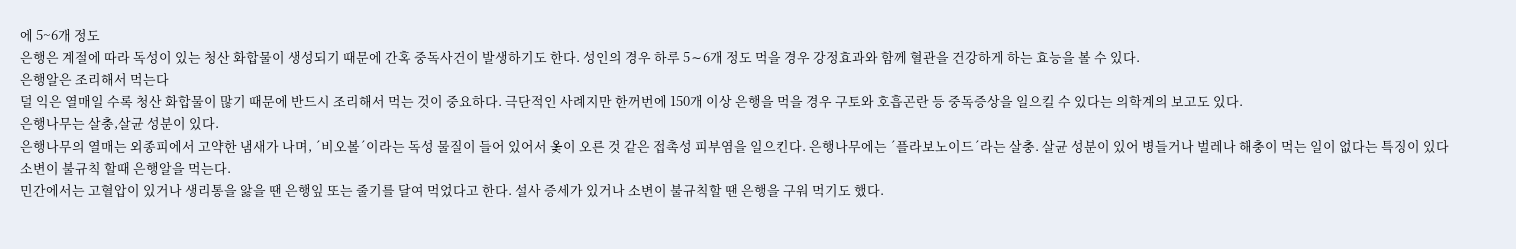에 5~6개 정도
은행은 계절에 따라 독성이 있는 청산 화합물이 생성되기 때문에 간혹 중독사건이 발생하기도 한다. 성인의 경우 하루 5∼6개 정도 먹을 경우 강정효과와 함께 혈관을 건강하게 하는 효능을 볼 수 있다.
은행알은 조리해서 먹는다
덜 익은 열매일 수록 청산 화합물이 많기 때문에 반드시 조리해서 먹는 것이 중요하다. 극단적인 사례지만 한꺼번에 150개 이상 은행을 먹을 경우 구토와 호흡곤란 등 중독증상을 일으킬 수 있다는 의학계의 보고도 있다.
은행나무는 살충,살균 성분이 있다.
은행나무의 열매는 외종피에서 고약한 냄새가 나며, ´비오볼´이라는 독성 물질이 들어 있어서 옻이 오른 것 같은 접촉성 피부염을 일으킨다. 은행나무에는 ´플라보노이드´라는 살충. 살균 성분이 있어 병들거나 벌레나 해충이 먹는 일이 없다는 특징이 있다
소변이 불규칙 할때 은행알을 먹는다.
민간에서는 고혈압이 있거나 생리통을 앓을 땐 은행잎 또는 줄기를 달여 먹었다고 한다. 설사 증세가 있거나 소변이 불규칙할 땐 은행을 구워 먹기도 했다.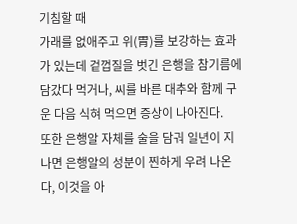기침할 때
가래를 없애주고 위(胃)를 보강하는 효과가 있는데 겉껍질을 벗긴 은행을 참기름에 담갔다 먹거나, 씨를 바른 대추와 함께 구운 다음 식혀 먹으면 증상이 나아진다.
또한 은행알 자체를 술을 담궈 일년이 지나면 은행알의 성분이 찐하게 우려 나온다, 이것을 아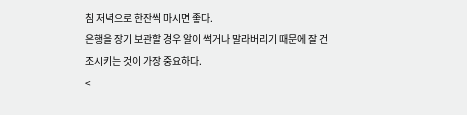침 저녁으로 한잔씩 마시면 좋다.
은행을 장기 보관할 경우 알이 썩거나 말라버리기 때문에 잘 건조시키는 것이 가장 중요하다.
<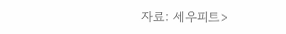자료: 세우피트>